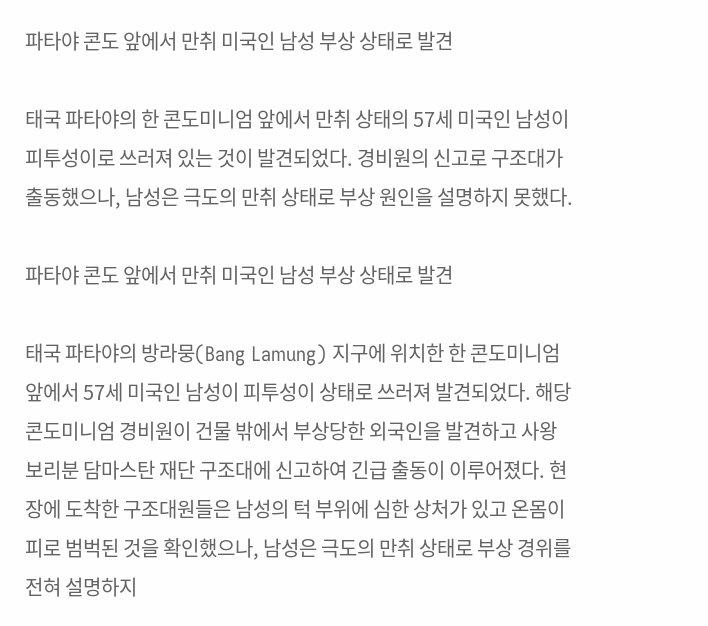파타야 콘도 앞에서 만취 미국인 남성 부상 상태로 발견

태국 파타야의 한 콘도미니엄 앞에서 만취 상태의 57세 미국인 남성이 피투성이로 쓰러져 있는 것이 발견되었다. 경비원의 신고로 구조대가 출동했으나, 남성은 극도의 만취 상태로 부상 원인을 설명하지 못했다.

파타야 콘도 앞에서 만취 미국인 남성 부상 상태로 발견

태국 파타야의 방라뭉(Bang Lamung) 지구에 위치한 한 콘도미니엄 앞에서 57세 미국인 남성이 피투성이 상태로 쓰러져 발견되었다. 해당 콘도미니엄 경비원이 건물 밖에서 부상당한 외국인을 발견하고 사왕 보리분 담마스탄 재단 구조대에 신고하여 긴급 출동이 이루어졌다. 현장에 도착한 구조대원들은 남성의 턱 부위에 심한 상처가 있고 온몸이 피로 범벅된 것을 확인했으나, 남성은 극도의 만취 상태로 부상 경위를 전혀 설명하지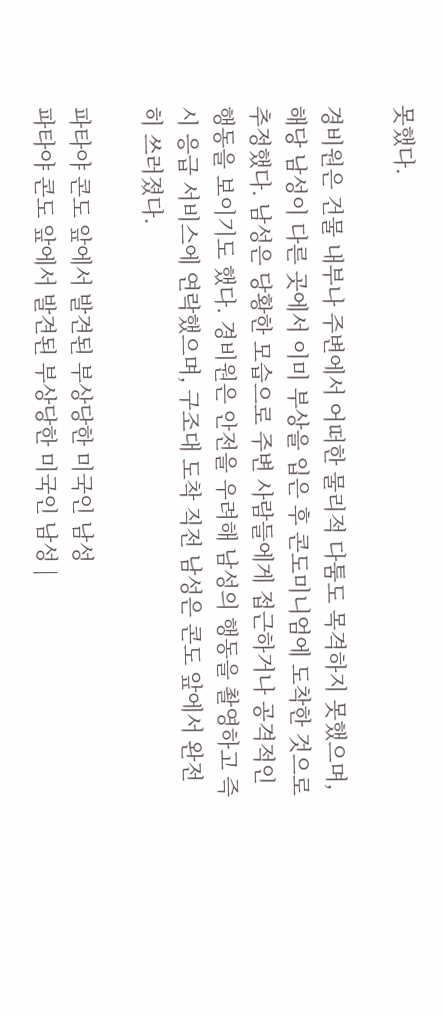못했다.

경비원은 건물 내부나 주변에서 어떠한 물리적 다툼도 목격하지 못했으며, 해당 남성이 다른 곳에서 이미 부상을 입은 후 콘도미니엄에 도착한 것으로 추정했다. 남성은 당황한 모습으로 주변 사람들에게 접근하거나 공격적인 행동을 보이기도 했다. 경비원은 안전을 우려해 남성의 행동을 촬영하고 즉시 응급 서비스에 연락했으며, 구조대 도착 직전 남성은 콘도 앞에서 완전히 쓰러졌다.

파타야 콘도 앞에서 발견된 부상당한 미국인 남성
파타야 콘도 앞에서 발견된 부상당한 미국인 남성 |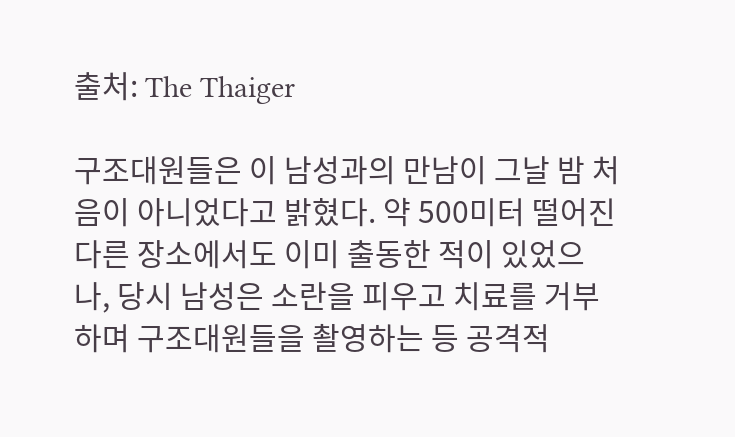출처: The Thaiger

구조대원들은 이 남성과의 만남이 그날 밤 처음이 아니었다고 밝혔다. 약 500미터 떨어진 다른 장소에서도 이미 출동한 적이 있었으나, 당시 남성은 소란을 피우고 치료를 거부하며 구조대원들을 촬영하는 등 공격적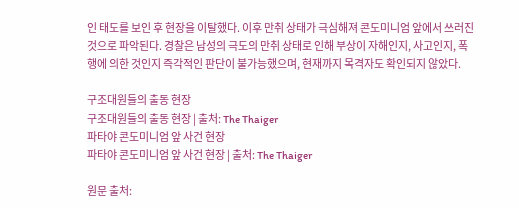인 태도를 보인 후 현장을 이탈했다. 이후 만취 상태가 극심해져 콘도미니엄 앞에서 쓰러진 것으로 파악된다. 경찰은 남성의 극도의 만취 상태로 인해 부상이 자해인지, 사고인지, 폭행에 의한 것인지 즉각적인 판단이 불가능했으며, 현재까지 목격자도 확인되지 않았다.

구조대원들의 출동 현장
구조대원들의 출동 현장 | 출처: The Thaiger
파타야 콘도미니엄 앞 사건 현장
파타야 콘도미니엄 앞 사건 현장 | 출처: The Thaiger

원문 출처: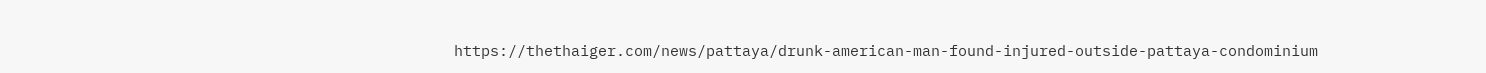https://thethaiger.com/news/pattaya/drunk-american-man-found-injured-outside-pattaya-condominium